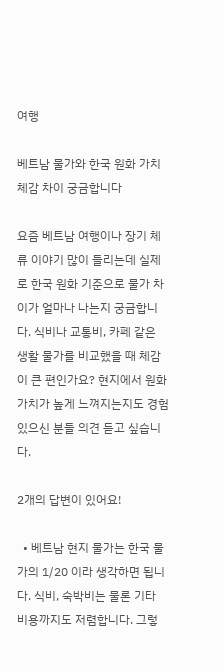여행

베트남 물가와 한국 원화 가치 체감 차이 궁금합니다

요즘 베트남 여행이나 장기 체류 이야기 많이 들리는데 실제로 한국 원화 기준으로 물가 차이가 얼마나 나는지 궁금합니다. 식비나 교통비, 카페 같은 생활 물가를 비교했을 때 체감이 큰 편인가요? 현지에서 원화 가치가 높게 느껴지는지도 경험 있으신 분들 의견 듣고 싶습니다.

2개의 답변이 있어요!

  • 베트남 현지 물가는 한국 물가의 1/20 이라 생각하면 됩니다. 식비, 숙박비는 물론 기타 비용까지도 저렴합니다. 그렇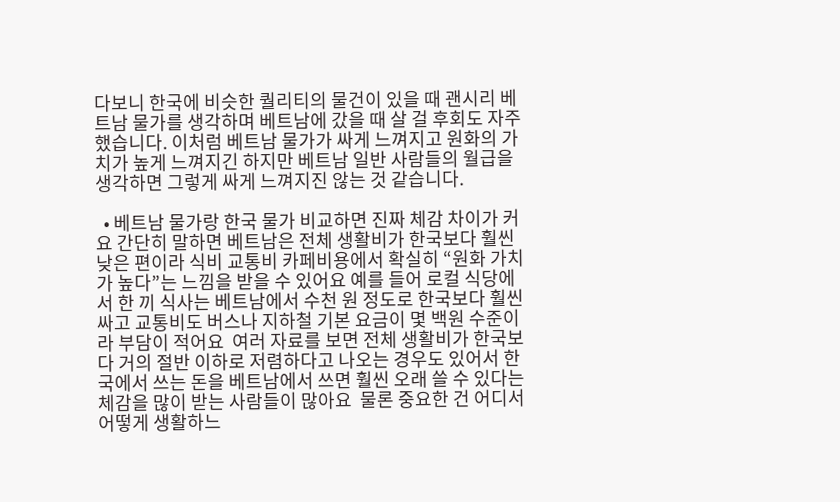다보니 한국에 비슷한 퀄리티의 물건이 있을 때 괜시리 베트남 물가를 생각하며 베트남에 갔을 때 살 걸 후회도 자주 했습니다. 이처럼 베트남 물가가 싸게 느껴지고 원화의 가치가 높게 느껴지긴 하지만 베트남 일반 사람들의 월급을 생각하면 그렇게 싸게 느껴지진 않는 것 같습니다.

  • 베트남 물가랑 한국 물가 비교하면 진짜 체감 차이가 커요 간단히 말하면 베트남은 전체 생활비가 한국보다 훨씬 낮은 편이라 식비 교통비 카페비용에서 확실히 “원화 가치가 높다”는 느낌을 받을 수 있어요 예를 들어 로컬 식당에서 한 끼 식사는 베트남에서 수천 원 정도로 한국보다 훨씬 싸고 교통비도 버스나 지하철 기본 요금이 몇 백원 수준이라 부담이 적어요  여러 자료를 보면 전체 생활비가 한국보다 거의 절반 이하로 저렴하다고 나오는 경우도 있어서 한국에서 쓰는 돈을 베트남에서 쓰면 훨씬 오래 쓸 수 있다는 체감을 많이 받는 사람들이 많아요  물론 중요한 건 어디서 어떻게 생활하느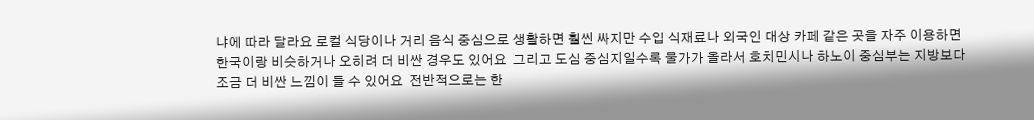냐에 따라 달라요 로컬 식당이나 거리 음식 중심으로 생활하면 훨씬 싸지만 수입 식재료나 외국인 대상 카페 같은 곳을 자주 이용하면 한국이랑 비슷하거나 오히려 더 비싼 경우도 있어요  그리고 도심 중심지일수록 물가가 올라서 호치민시나 하노이 중심부는 지방보다 조금 더 비싼 느낌이 들 수 있어요  전반적으로는 한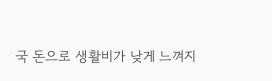국 돈으로 생활비가 낮게 느껴지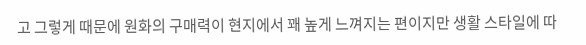고 그렇게 때문에 원화의 구매력이 현지에서 꽤 높게 느껴지는 편이지만 생활 스타일에 따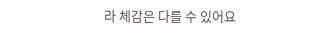라 체감은 다를 수 있어요